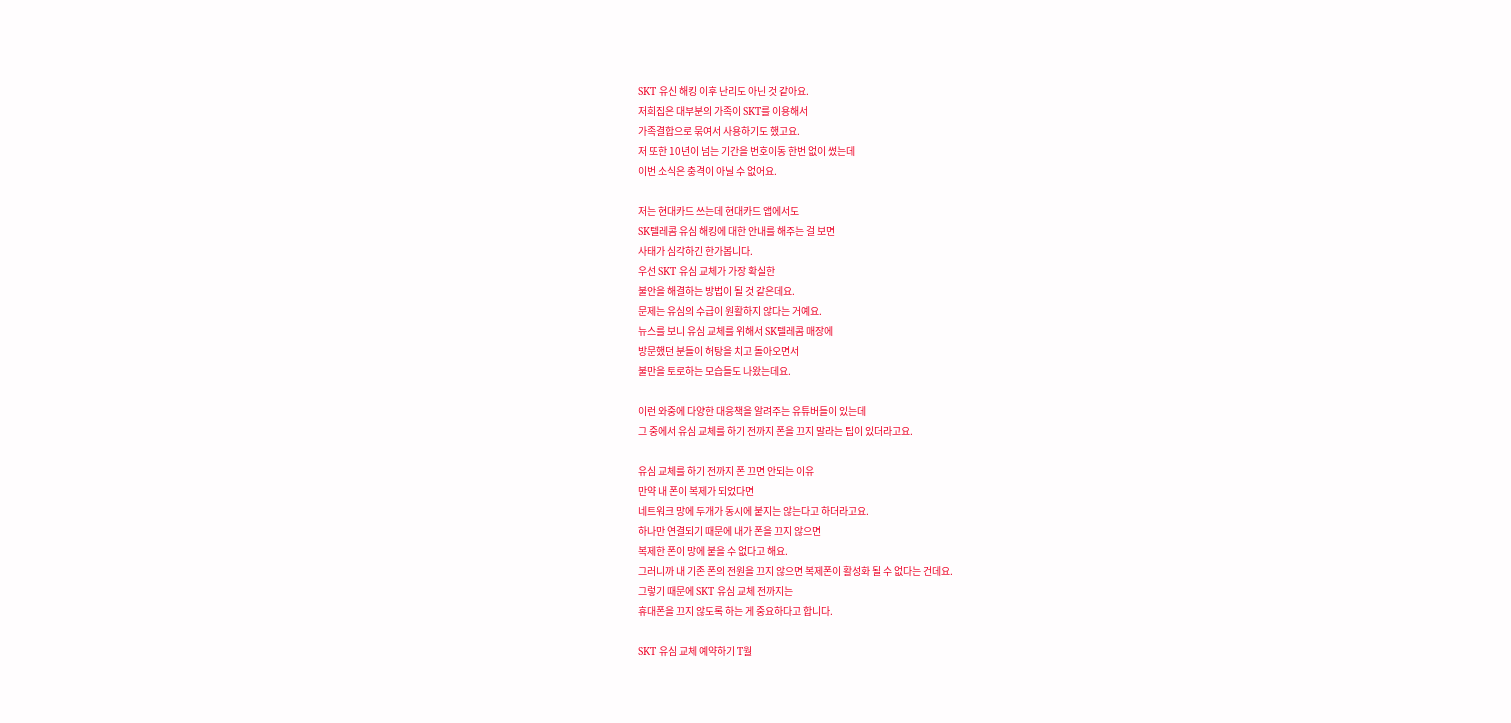SKT 유신 해킹 이후 난리도 아닌 것 같아요.
저희집은 대부분의 가족이 SKT를 이용해서
가족결합으로 묶여서 사용하기도 했고요.
저 또한 10년이 넘는 기간을 번호이동 한번 없이 썼는데
이번 소식은 충격이 아닐 수 없어요.

저는 현대카드 쓰는데 현대카드 앱에서도
SK텔레콤 유심 해킹에 대한 안내를 해주는 걸 보면
사태가 심각하긴 한가봅니다.
우선 SKT 유심 교체가 가장 확실한
불안을 해결하는 방법이 될 것 같은데요.
문제는 유심의 수급이 원활하지 않다는 거예요.
뉴스를 보니 유심 교체를 위해서 SK텔레콤 매장에
방문했던 분들이 허탕을 치고 돌아오면서
불만을 토로하는 모습들도 나왔는데요.

이런 와중에 다양한 대응책을 알려주는 유튜버들이 있는데
그 중에서 유심 교체를 하기 전까지 폰을 끄지 말라는 팁이 있더라고요.

유심 교체를 하기 전까지 폰 끄면 안되는 이유
만약 내 폰이 복제가 되었다면
네트워크 망에 두개가 동시에 붙지는 않는다고 하더라고요.
하나만 연결되기 때문에 내가 폰을 끄지 않으면
복제한 폰이 망에 붙을 수 없다고 해요.
그러니까 내 기존 폰의 전원을 끄지 않으면 복제폰이 활성화 될 수 없다는 건데요.
그렇기 때문에 SKT 유심 교체 전까지는
휴대폰을 끄지 않도록 하는 게 중요하다고 합니다.

SKT 유심 교체 예약하기 T월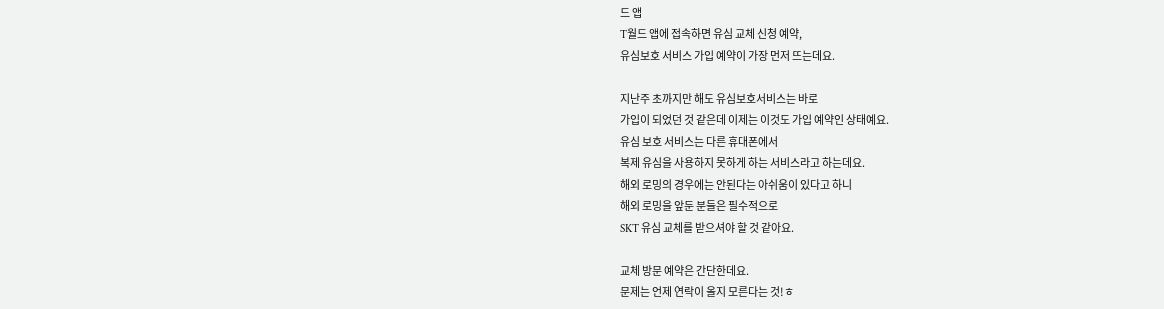드 앱
T월드 앱에 접속하면 유심 교체 신청 예약,
유심보호 서비스 가입 예약이 가장 먼저 뜨는데요.

지난주 초까지만 해도 유심보호서비스는 바로
가입이 되었던 것 같은데 이제는 이것도 가입 예약인 상태예요.
유심 보호 서비스는 다른 휴대폰에서
복제 유심을 사용하지 못하게 하는 서비스라고 하는데요.
해외 로밍의 경우에는 안된다는 아쉬움이 있다고 하니
해외 로밍을 앞둔 분들은 필수적으로
SKT 유심 교체를 받으셔야 할 것 같아요.

교체 방문 예약은 간단한데요.
문제는 언제 연락이 올지 모른다는 것!ㅎ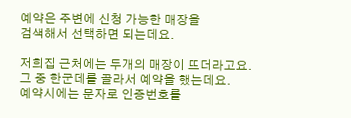예약은 주변에 신청 가능한 매장을
검색해서 선택하면 되는데요.

저희집 근처에는 두개의 매장이 뜨더라고요.
그 중 한군데를 골라서 예약을 했는데요.
예약시에는 문자로 인증번호를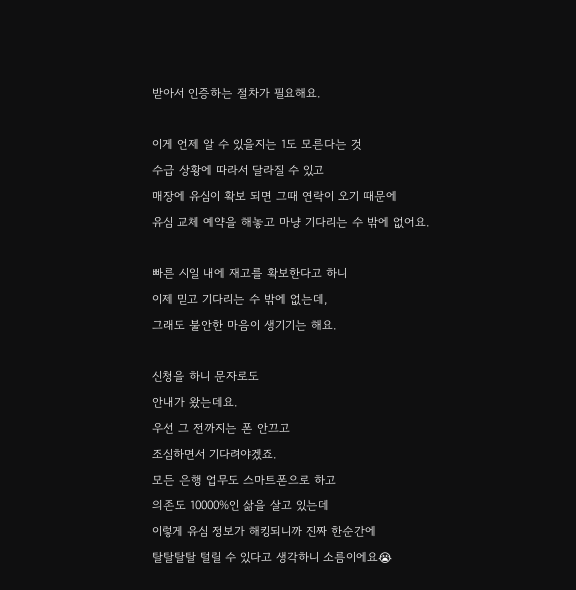받아서 인증하는 절차가 필요해요.

이게 언제 알 수 있을지는 1도 모른다는 것
수급 상황에 따라서 달라질 수 있고
매장에 유심이 확보 되면 그때 연락이 오기 때문에
유심 교체 예약을 해놓고 마냥 기다리는 수 밖에 없어요.

빠른 시일 내에 재고를 확보한다고 하니
이제 믿고 기다리는 수 밖에 없는데,
그래도 불안한 마음이 생기기는 해요.

신청을 하니 문자로도
안내가 왔는데요.
우선 그 전까지는 폰 안끄고
조심하면서 기다려야겠죠.
모든 은행 업무도 스마트폰으로 하고
의존도 10000%인 삶을 살고 있는데
이렇게 유심 정보가 해킹되니까 진짜 한순간에
탈탈탈탈 털릴 수 있다고 생각하니 소름이에요😭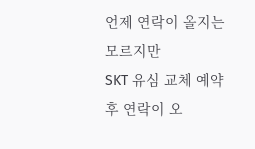언제 연락이 올지는 모르지만
SKT 유심 교체 예약 후 연락이 오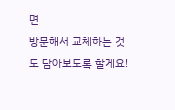면
방문해서 교체하는 것도 담아보도록 할게요!